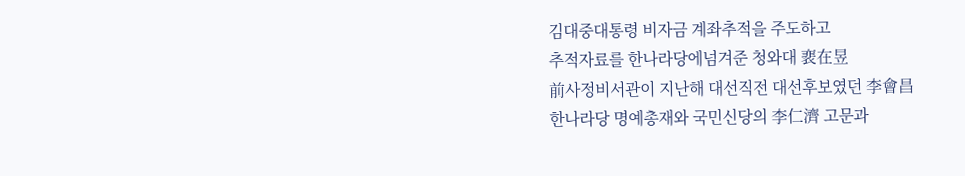김대중대통령 비자금 계좌추적을 주도하고
추적자료를 한나라당에넘겨준 청와대 裵在昱
前사정비서관이 지난해 대선직전 대선후보였던 李會昌
한나라당 명예총재와 국민신당의 李仁濟 고문과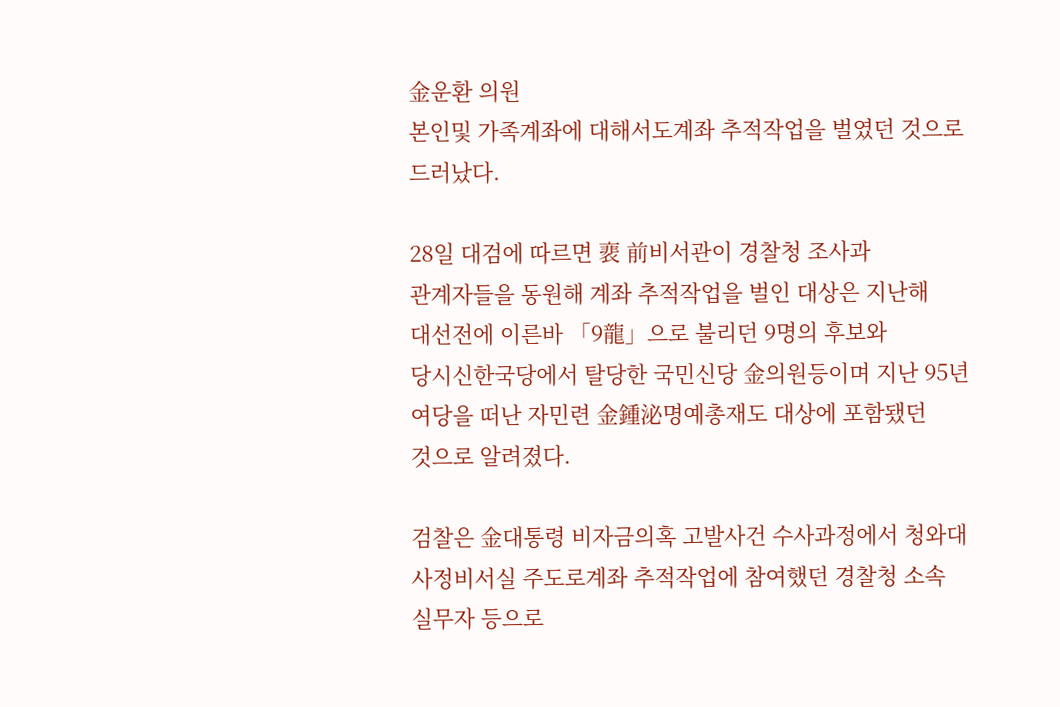金운환 의원
본인및 가족계좌에 대해서도계좌 추적작업을 벌였던 것으로
드러났다.

28일 대검에 따르면 裵 前비서관이 경찰청 조사과
관계자들을 동원해 계좌 추적작업을 벌인 대상은 지난해
대선전에 이른바 「9龍」으로 불리던 9명의 후보와
당시신한국당에서 탈당한 국민신당 金의원등이며 지난 95년
여당을 떠난 자민련 金鍾泌명예총재도 대상에 포함됐던
것으로 알려졌다.

검찰은 金대통령 비자금의혹 고발사건 수사과정에서 청와대
사정비서실 주도로계좌 추적작업에 참여했던 경찰청 소속
실무자 등으로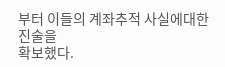부터 이들의 계좌추적 사실에대한 진술을
확보했다.